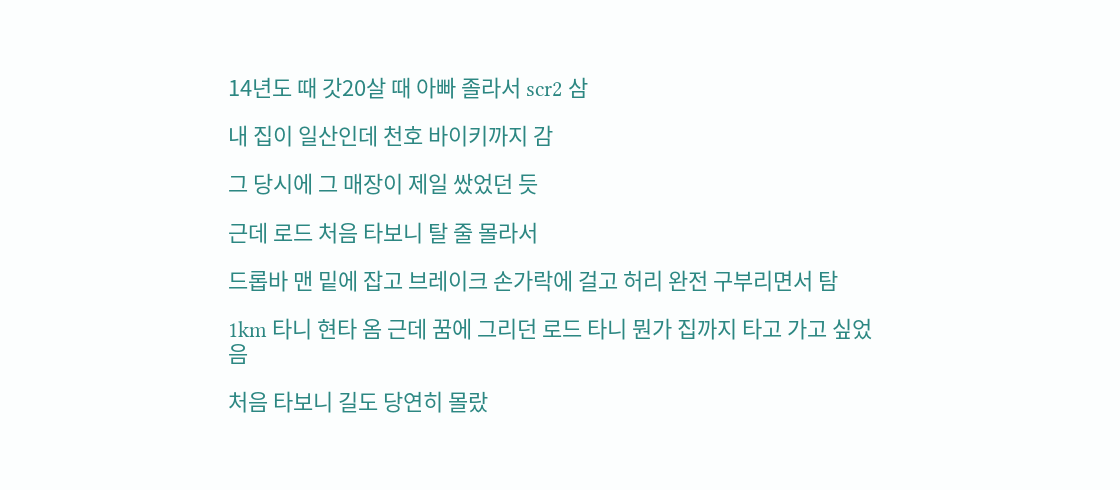14년도 때 갓20살 때 아빠 졸라서 scr2 삼

내 집이 일산인데 천호 바이키까지 감

그 당시에 그 매장이 제일 쌌었던 듯

근데 로드 처음 타보니 탈 줄 몰라서

드롭바 맨 밑에 잡고 브레이크 손가락에 걸고 허리 완전 구부리면서 탐

1km 타니 현타 옴 근데 꿈에 그리던 로드 타니 뭔가 집까지 타고 가고 싶었음

처음 타보니 길도 당연히 몰랐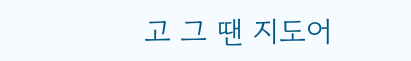고 그 땐 지도어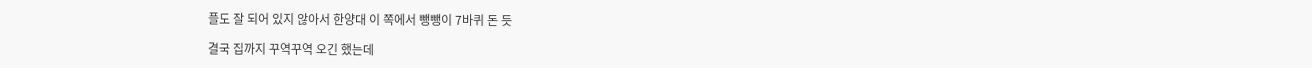플도 잘 되어 있지 않아서 한양대 이 쪽에서 뺑뺑이 7바퀴 돈 듯

결국 집까지 꾸역꾸역 오긴 했는데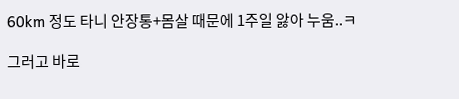60km 정도 타니 안장통+몸살 때문에 1주일 앓아 누움..ㅋ

그러고 바로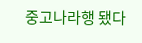중고나라행 됐다